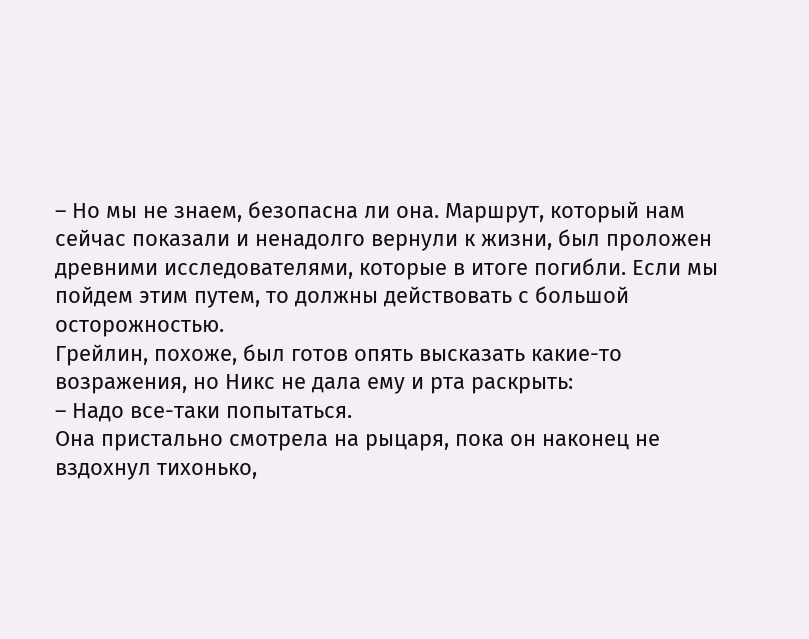– Но мы не знаем, безопасна ли она. Маршрут, который нам сейчас показали и ненадолго вернули к жизни, был проложен древними исследователями, которые в итоге погибли. Если мы пойдем этим путем, то должны действовать с большой осторожностью.
Грейлин, похоже, был готов опять высказать какие-то возражения, но Никс не дала ему и рта раскрыть:
– Надо все-таки попытаться.
Она пристально смотрела на рыцаря, пока он наконец не вздохнул тихонько,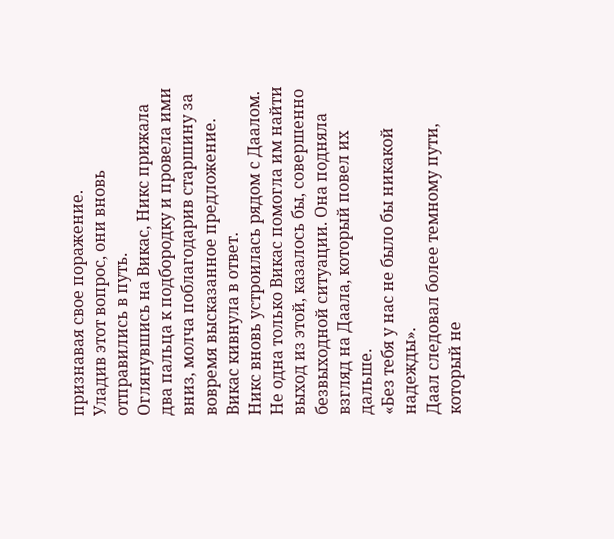признавая свое поражение.
Уладив этот вопрос, они вновь отправились в путь.
Оглянувшись на Викас, Никс прижала два пальца к подбородку и провела ими вниз, молча поблагодарив старшину за вовремя высказанное предложение. Викас кивнула в ответ.
Никс вновь устроилась рядом с Даалом. Не одна только Викас помогла им найти выход из этой, казалось бы, совершенно безвыходной ситуации. Она подняла взгляд на Даала, который повел их дальше.
«Без тебя у нас не было бы никакой надежды».
Даал следовал более темному пути, который не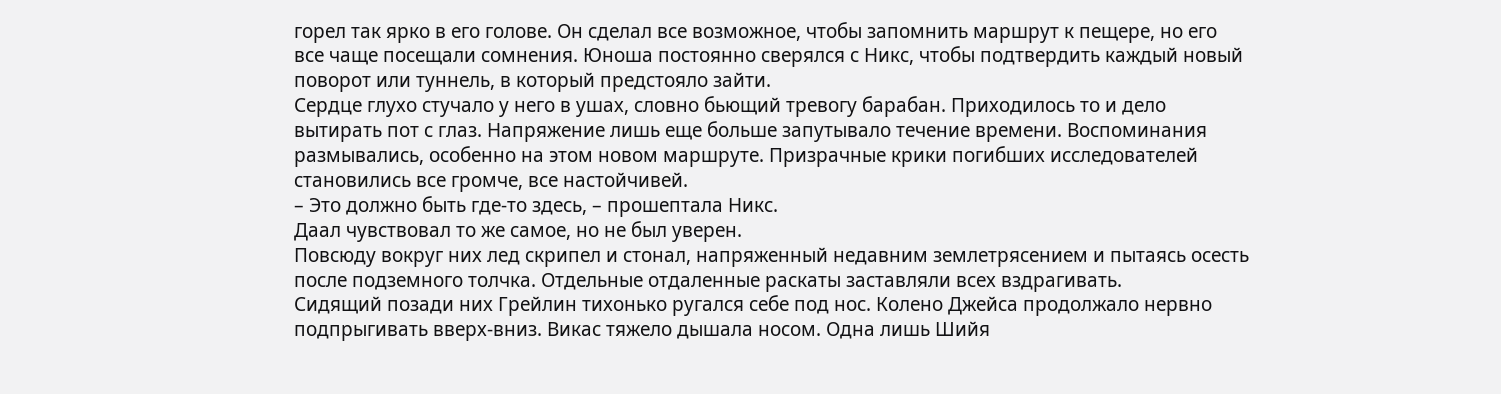горел так ярко в его голове. Он сделал все возможное, чтобы запомнить маршрут к пещере, но его все чаще посещали сомнения. Юноша постоянно сверялся с Никс, чтобы подтвердить каждый новый поворот или туннель, в который предстояло зайти.
Сердце глухо стучало у него в ушах, словно бьющий тревогу барабан. Приходилось то и дело вытирать пот с глаз. Напряжение лишь еще больше запутывало течение времени. Воспоминания размывались, особенно на этом новом маршруте. Призрачные крики погибших исследователей становились все громче, все настойчивей.
– Это должно быть где-то здесь, – прошептала Никс.
Даал чувствовал то же самое, но не был уверен.
Повсюду вокруг них лед скрипел и стонал, напряженный недавним землетрясением и пытаясь осесть после подземного толчка. Отдельные отдаленные раскаты заставляли всех вздрагивать.
Сидящий позади них Грейлин тихонько ругался себе под нос. Колено Джейса продолжало нервно подпрыгивать вверх-вниз. Викас тяжело дышала носом. Одна лишь Шийя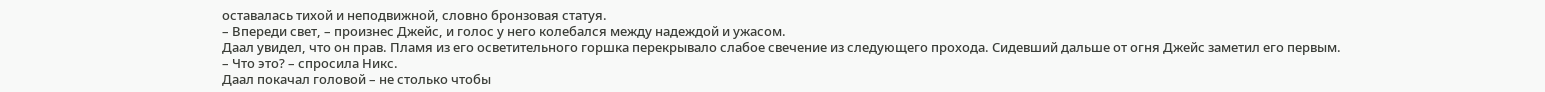оставалась тихой и неподвижной, словно бронзовая статуя.
– Впереди свет, – произнес Джейс, и голос у него колебался между надеждой и ужасом.
Даал увидел, что он прав. Пламя из его осветительного горшка перекрывало слабое свечение из следующего прохода. Сидевший дальше от огня Джейс заметил его первым.
– Что это? – спросила Никс.
Даал покачал головой – не столько чтобы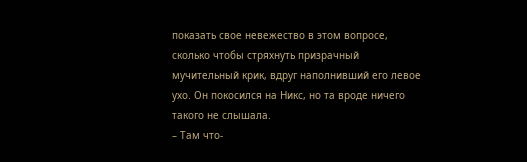показать свое невежество в этом вопросе, сколько чтобы стряхнуть призрачный мучительный крик, вдруг наполнивший его левое ухо. Он покосился на Никс, но та вроде ничего такого не слышала.
– Там что-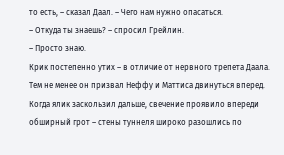то есть, – сказал Даал. – Чего нам нужно опасаться.
– Откуда ты знаешь? – спросил Грейлин.
– Просто знаю.
Крик постепенно утих – в отличие от нервного трепета Даала. Тем не менее он призвал Неффу и Маттиса двинуться вперед.
Когда ялик заскользил дальше, свечение проявило впереди обширный грот – стены туннеля широко разошлись по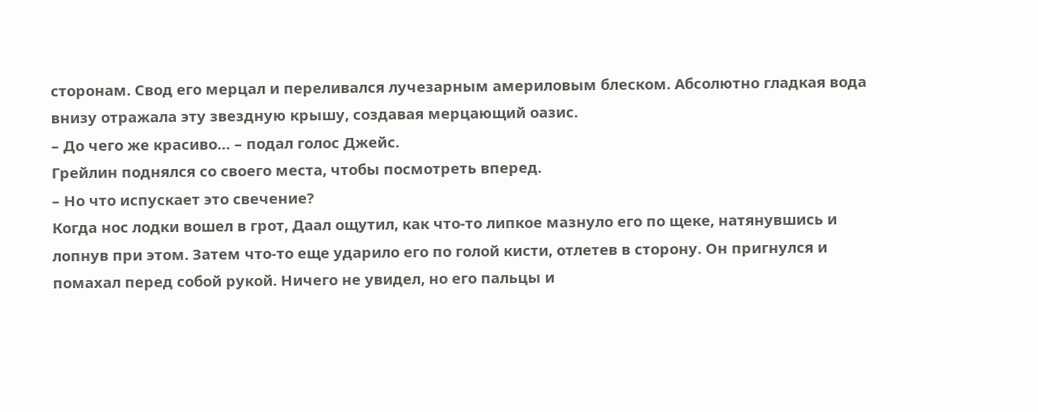сторонам. Свод его мерцал и переливался лучезарным америловым блеском. Абсолютно гладкая вода внизу отражала эту звездную крышу, создавая мерцающий оазис.
– До чего же красиво… – подал голос Джейс.
Грейлин поднялся со своего места, чтобы посмотреть вперед.
– Но что испускает это свечение?
Когда нос лодки вошел в грот, Даал ощутил, как что-то липкое мазнуло его по щеке, натянувшись и лопнув при этом. Затем что-то еще ударило его по голой кисти, отлетев в сторону. Он пригнулся и помахал перед собой рукой. Ничего не увидел, но его пальцы и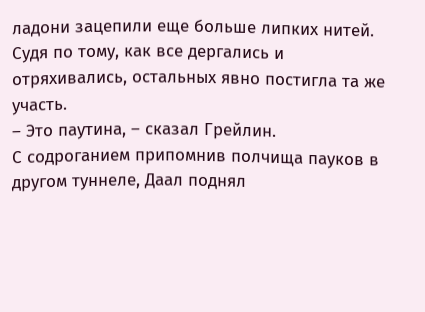ладони зацепили еще больше липких нитей.
Судя по тому, как все дергались и отряхивались, остальных явно постигла та же участь.
– Это паутина, – сказал Грейлин.
С содроганием припомнив полчища пауков в другом туннеле, Даал поднял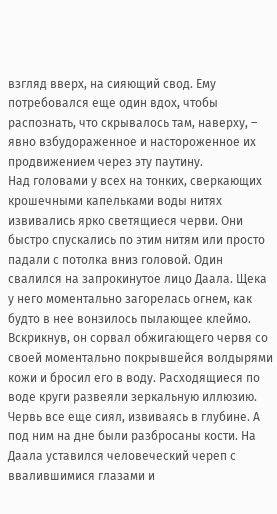взгляд вверх, на сияющий свод. Ему потребовался еще один вдох, чтобы распознать, что скрывалось там, наверху, – явно взбудораженное и настороженное их продвижением через эту паутину.
Над головами у всех на тонких, сверкающих крошечными капельками воды нитях извивались ярко светящиеся черви. Они быстро спускались по этим нитям или просто падали с потолка вниз головой. Один свалился на запрокинутое лицо Даала. Щека у него моментально загорелась огнем, как будто в нее вонзилось пылающее клеймо. Вскрикнув, он сорвал обжигающего червя со своей моментально покрывшейся волдырями кожи и бросил его в воду. Расходящиеся по воде круги развеяли зеркальную иллюзию. Червь все еще сиял, извиваясь в глубине. А под ним на дне были разбросаны кости. На Даала уставился человеческий череп с ввалившимися глазами и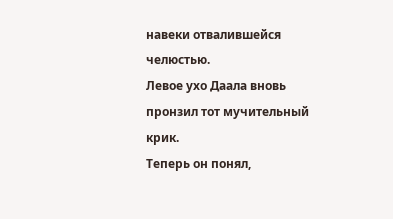навеки отвалившейся челюстью.
Левое ухо Даала вновь пронзил тот мучительный крик.
Теперь он понял,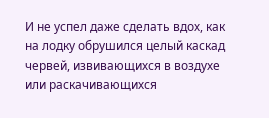И не успел даже сделать вдох, как на лодку обрушился целый каскад червей, извивающихся в воздухе или раскачивающихся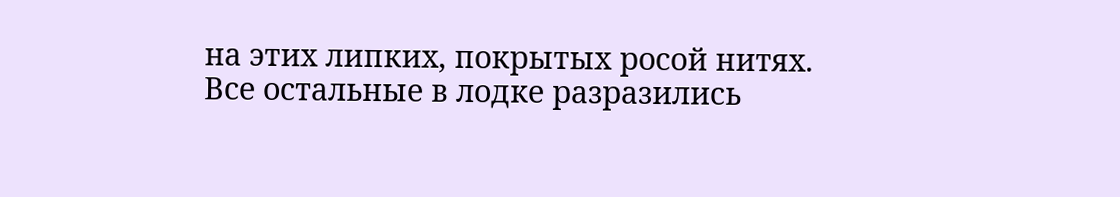на этих липких, покрытых росой нитях. Все остальные в лодке разразились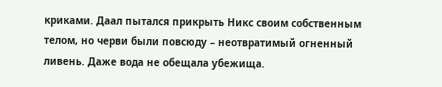криками. Даал пытался прикрыть Никс своим собственным телом, но черви были повсюду – неотвратимый огненный ливень. Даже вода не обещала убежища.